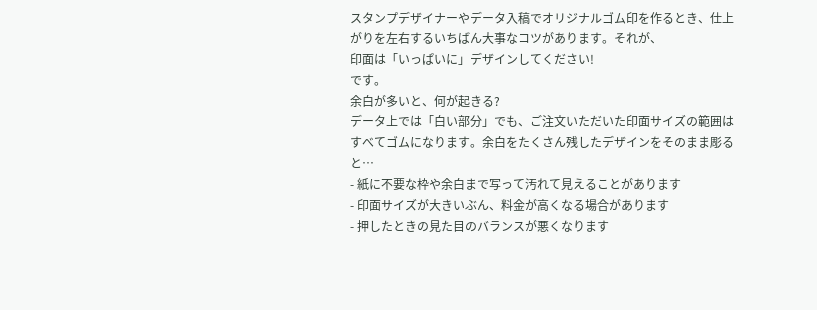スタンプデザイナーやデータ入稿でオリジナルゴム印を作るとき、仕上がりを左右するいちばん大事なコツがあります。それが、
印面は「いっぱいに」デザインしてください!
です。
余白が多いと、何が起きる?
データ上では「白い部分」でも、ご注文いただいた印面サイズの範囲はすべてゴムになります。余白をたくさん残したデザインをそのまま彫ると…
- 紙に不要な枠や余白まで写って汚れて見えることがあります
- 印面サイズが大きいぶん、料金が高くなる場合があります
- 押したときの見た目のバランスが悪くなります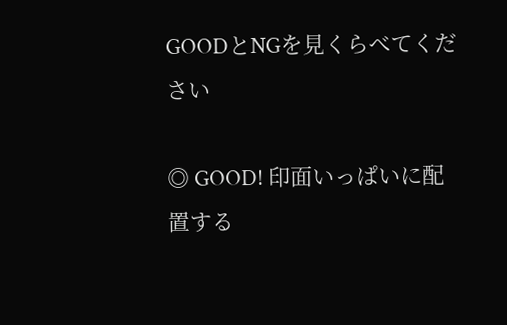GOODとNGを見くらべてください

◎ GOOD! 印面いっぱいに配置する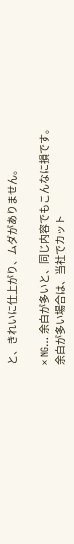と、きれいに仕上がり、ムダがありません。

× NG… 余白が多いと、同じ内容でもこんなに損です。
余白が多い場合は、当社でカット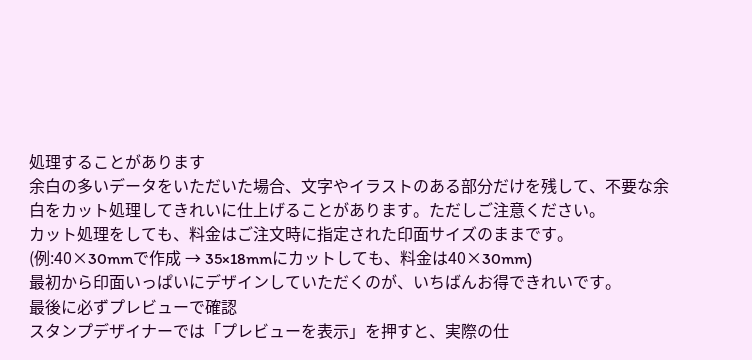処理することがあります
余白の多いデータをいただいた場合、文字やイラストのある部分だけを残して、不要な余白をカット処理してきれいに仕上げることがあります。ただしご注意ください。
カット処理をしても、料金はご注文時に指定された印面サイズのままです。
(例:40×30mmで作成 → 35×18mmにカットしても、料金は40×30mm)
最初から印面いっぱいにデザインしていただくのが、いちばんお得できれいです。
最後に必ずプレビューで確認
スタンプデザイナーでは「プレビューを表示」を押すと、実際の仕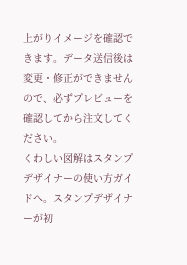上がりイメージを確認できます。データ送信後は変更・修正ができませんので、必ずプレビューを確認してから注文してください。
くわしい図解はスタンプデザイナーの使い方ガイドへ。スタンプデザイナーが初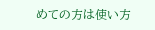めての方は使い方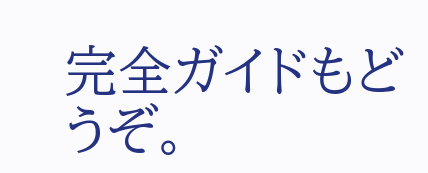完全ガイドもどうぞ。